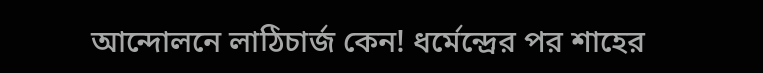আন্দোলনে লাঠিচার্জ কেন! ধর্মেন্দ্রের পর শাহের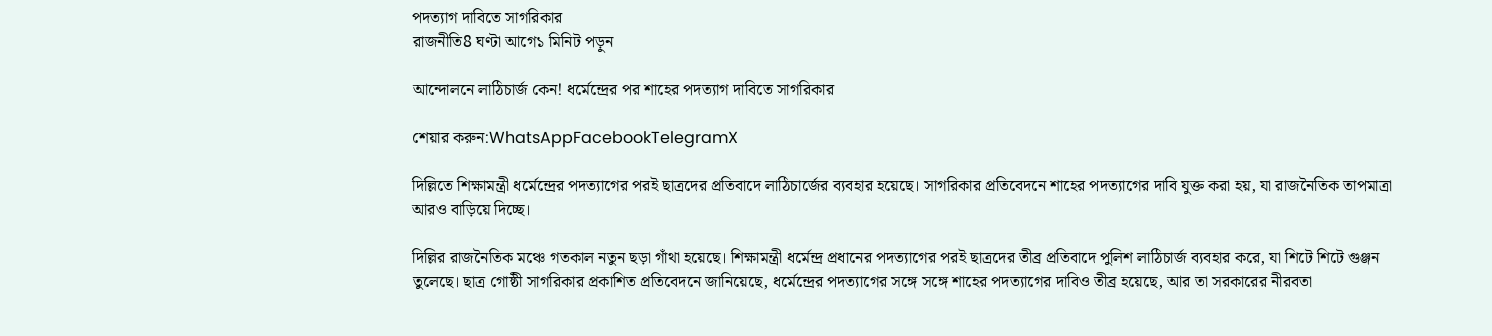পদত্যাগ দাবিতে সাগরিকার
রাজনীতি8 ঘণ্টা আগে১ মিনিট পড়ুন

আন্দোলনে লাঠিচার্জ কেন! ধর্মেন্দ্রের পর শাহের পদত্যাগ দাবিতে সাগরিকার

শেয়ার করুন:WhatsAppFacebookTelegramX

দিল্লিতে শিক্ষামন্ত্রী ধর্মেন্দ্রের পদত্যাগের পরই ছাত্রদের প্রতিবাদে লাঠিচার্জের ব্যবহার হয়েছে। সাগরিকার প্রতিবেদনে শাহের পদত্যাগের দাবি যুক্ত করা হয়, যা রাজনৈতিক তাপমাত্রা আরও বাড়িয়ে দিচ্ছে।

দিল্লির রাজনৈতিক মঞ্চে গতকাল নতুন ছড়া গাঁথা হয়েছে। শিক্ষামন্ত্রী ধর্মেন্দ্র প্রধানের পদত্যাগের পরই ছাত্রদের তীব্র প্রতিবাদে পুলিশ লাঠিচার্জ ব্যবহার করে, যা শিটে শিটে গুঞ্জন তুলেছে। ছাত্র গোষ্ঠী সাগরিকার প্রকাশিত প্রতিবেদনে জানিয়েছে, ধর্মেন্দ্রের পদত্যাগের সঙ্গে সঙ্গে শাহের পদত্যাগের দাবিও তীব্র হয়েছে, আর তা সরকারের নীরবতা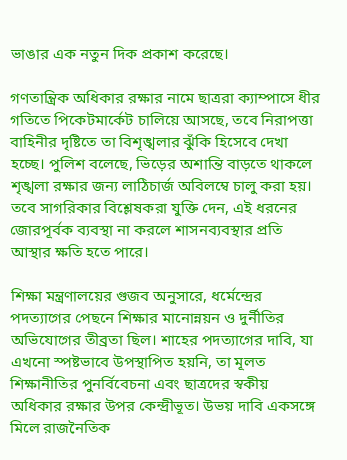ভাঙার এক নতুন দিক প্রকাশ করেছে।

গণতান্ত্রিক অধিকার রক্ষার নামে ছাত্ররা ক্যাম্পাসে ধীর গতিতে পিকেটমার্কেট চালিয়ে আসছে, তবে নিরাপত্তা বাহিনীর দৃষ্টিতে তা বিশৃঙ্খলার ঝুঁকি হিসেবে দেখা হচ্ছে। পুলিশ বলেছে, ভিড়ের অশান্তি বাড়তে থাকলে শৃঙ্খলা রক্ষার জন্য লাঠিচার্জ অবিলম্বে চালু করা হয়। তবে সাগরিকার বিশ্লেষকরা যুক্তি দেন, এই ধরনের জোরপূর্বক ব্যবস্থা না করলে শাসনব্যবস্থার প্রতি আস্থার ক্ষতি হতে পারে।

শিক্ষা মন্ত্রণালয়ের গুজব অনুসারে, ধর্মেন্দ্রের পদত্যাগের পেছনে শিক্ষার মানোন্নয়ন ও দুর্নীতির অভিযোগের তীব্রতা ছিল। শাহের পদত্যাগের দাবি, যা এখনো স্পষ্টভাবে উপস্থাপিত হয়নি, তা মূলত শিক্ষানীতির পুনর্বিবেচনা এবং ছাত্রদের স্বকীয় অধিকার রক্ষার উপর কেন্দ্রীভূত। উভয় দাবি একসঙ্গে মিলে রাজনৈতিক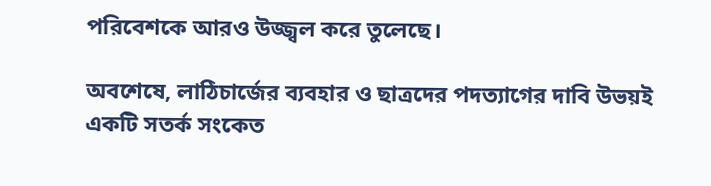পরিবেশকে আরও উজ্জ্বল করে তুলেছে।

অবশেষে, লাঠিচার্জের ব্যবহার ও ছাত্রদের পদত্যাগের দাবি উভয়ই একটি সতর্ক সংকেত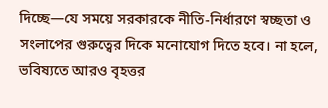দিচ্ছে—যে সময়ে সরকারকে নীতি-নির্ধারণে স্বচ্ছতা ও সংলাপের গুরুত্বের দিকে মনোযোগ দিতে হবে। না হলে, ভবিষ্যতে আরও বৃহত্তর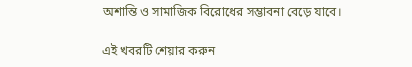অশান্তি ও সামাজিক বিরোধের সম্ভাবনা বেড়ে যাবে।

এই খবরটি শেয়ার করুন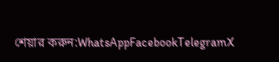শেয়ার করুন:WhatsAppFacebookTelegramX